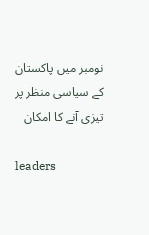نومبر میں پاکستان کے سیاسی منظر پر تیزی آنے کا امکان

leaders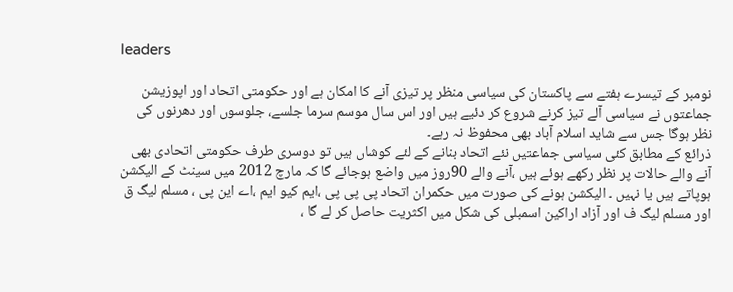leaders

نومبر کے تیسرے ہفتے سے پاکستان کی سیاسی منظر پر تیزی آنے کا امکان ہے اور حکومتی اتحاد اور اپوزیشن جماعتوں نے سیاسی آلے تیز کرنے شروع کر دئیے ہیں اور اس سال موسم سرما جلسے، جلوسوں اور دھرنوں کی نظر ہوگا جس سے شاید اسلام آباد بھی محفوظ نہ رہے۔
ذرائع کے مطابق کئی سیاسی جماعتیں نئے اتحاد بنانے کے لئے کوشاں ہیں تو دوسری طرف حکومتی اتحادی بھی آنے والے حالات پر نظر رکھے ہوئے ہیں ،آنے والے 90روز میں واضع ہوجائے گا کہ مارچ 2012 میں سینٹ کے الیکشن ہوپاتے ہیں یا نہیں ۔ الیکشن ہونے کی صورت میں حکمران اتحاد پی پی پی ،ایم کیو ایم ،اے این پی ، مسلم لیگ ق اور مسلم لیگ ف اور آزاد اراکین اسمبلی کی شکل میں اکثریت حاصل کر لے گا ،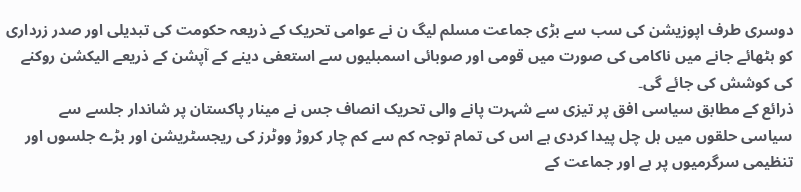دوسری طرف اپوزیشن کی سب سے بڑی جماعت مسلم لیگ ن نے عوامی تحریک کے ذریعہ حکومت کی تبدیلی اور صدر زرداری کو ہٹھائے جانے میں ناکامی کی صورت میں قومی اور صوبائی اسمبلیوں سے استعفی دینے کے آپشن کے ذریعے الیکشن روکنے کی کوشش کی جائے گی۔
ذرائع کے مطابق سیاسی افق پر تیزی سے شہرت پانے والی تحریک انصاف جس نے مینار پاکستان پر شاندار جلسے سے سیاسی حلقوں میں ہل چل پیدا کردی ہے اس کی تمام توجہ کم سے کم چار کروڑ ووٹرز کی ریجسٹریشن اور بڑے جلسوں اور تنظیمی سرگرمیوں پر ہے اور جماعت کے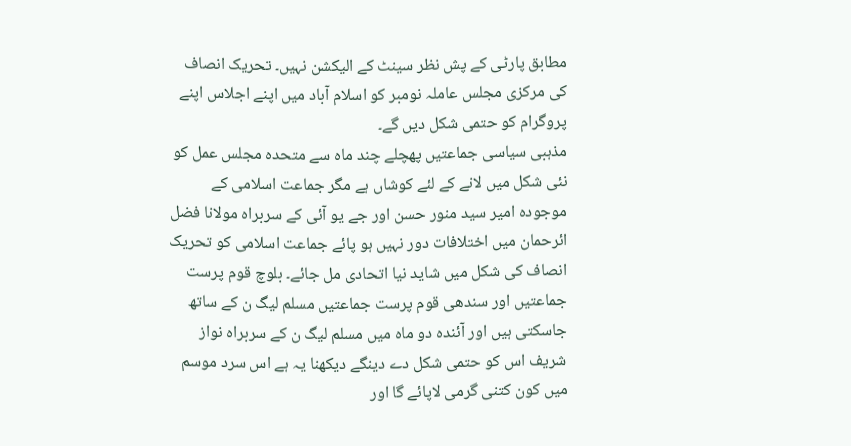مطابق پارٹی کے پش نظر سینٹ کے الیکشن نہیں۔ تحریک انصاف کی مرکزی مجلس عاملہ نومبر کو اسلام آباد میں اپنے اجلاس اپنے پروگرام کو حتمی شکل دیں گے۔
مذہبی سیاسی جماعتیں پھچلے چند ماہ سے متحدہ مجلس عمل کو نئی شکل میں لانے کے لئے کوشاں ہے مگر جماعت اسلامی کے موجودہ امیر سید منور حسن اور جے یو آئی کے سربراہ مولانا فضل ائرحمان میں اختلافات دور نہیں ہو پائے جماعت اسلامی کو تحریک انصاف کی شکل میں شاید نیا اتحادی مل جائے۔ بلوچ قوم پرست جماعتیں اور سندھی قوم پرست جماعتیں مسلم لیگ ن کے ساتھ جاسکتی ہیں اور آئندہ دو ماہ میں مسلم لیگ ن کے سربراہ نواز شریف اس کو حتمی شکل دے دینگے دیکھنا یہ ہے اس سرد موسم میں کون کتنی گرمی لاپائے گا اور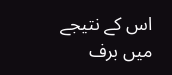اس کے نتیجے میں برف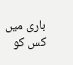باری میں کس کو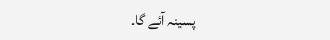پسینہ آئے گا۔